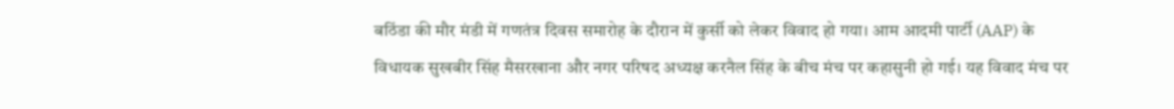बठिंडा की मौर मंडी में गणतंत्र दिवस समारोह के दौरान में कुर्सी को लेकर विवाद हो गया। आम आदमी पार्टी (AAP) के विधायक सुखबीर सिंह मैसरखाना और नगर परिषद अध्यक्ष करनैल सिंह के बीच मंच पर कहासुनी हो गई। यह विवाद मंच पर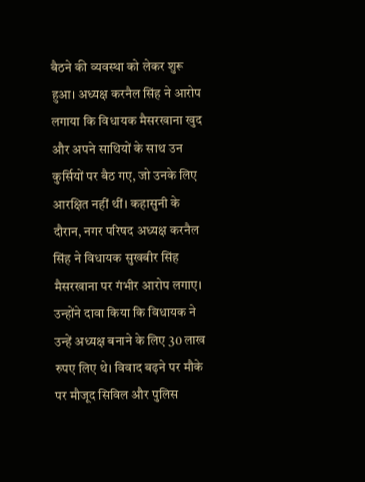बैठने की व्यवस्था को लेकर शुरू हुआ। अध्यक्ष करनैल सिंह ने आरोप लगाया कि विधायक मैसरखाना खुद और अपने साथियों के साथ उन कुर्सियों पर बैठ गए, जो उनके लिए आरक्षित नहीं थीं। कहासुनी के दौरान, नगर परिषद अध्यक्ष करनैल सिंह ने विधायक सुखबीर सिंह मैसरखाना पर गंभीर आरोप लगाए। उन्होंने दावा किया कि विधायक ने उन्हें अध्यक्ष बनाने के लिए 30 लाख रुपए लिए थे। विवाद बढ़ने पर मौके पर मौजूद सिविल और पुलिस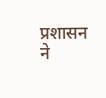प्रशासन ने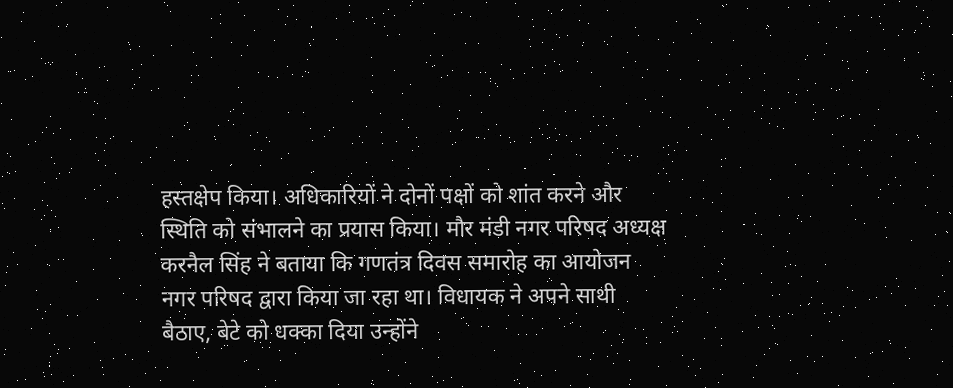हस्तक्षेप किया। अधिकारियों ने दोनों पक्षों को शांत करने और स्थिति को संभालने का प्रयास किया। मौर मंडी नगर परिषद अध्यक्ष करनैल सिंह ने बताया कि गणतंत्र दिवस समारोह का आयोजन नगर परिषद द्वारा किया जा रहा था। विधायक ने अपने साथी बैठाए, बेटे को धक्का दिया उन्होंने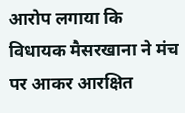आरोप लगाया कि विधायक मैसरखाना ने मंच पर आकर आरक्षित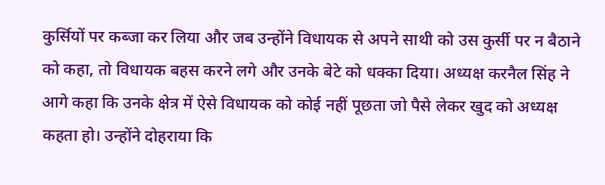कुर्सियों पर कब्जा कर लिया और जब उन्होंने विधायक से अपने साथी को उस कुर्सी पर न बैठाने को कहा, तो विधायक बहस करने लगे और उनके बेटे को धक्का दिया। अध्यक्ष करनैल सिंह ने आगे कहा कि उनके क्षेत्र में ऐसे विधायक को कोई नहीं पूछता जो पैसे लेकर खुद को अध्यक्ष कहता हो। उन्होंने दोहराया कि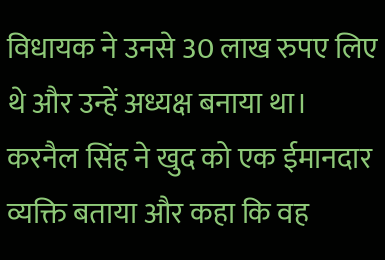विधायक ने उनसे 30 लाख रुपए लिए थे और उन्हें अध्यक्ष बनाया था। करनैल सिंह ने खुद को एक ईमानदार व्यक्ति बताया और कहा कि वह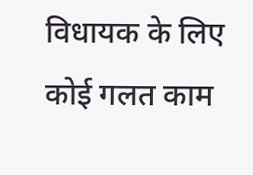विधायक के लिए कोई गलत काम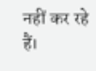नहीं कर रहे हैं।